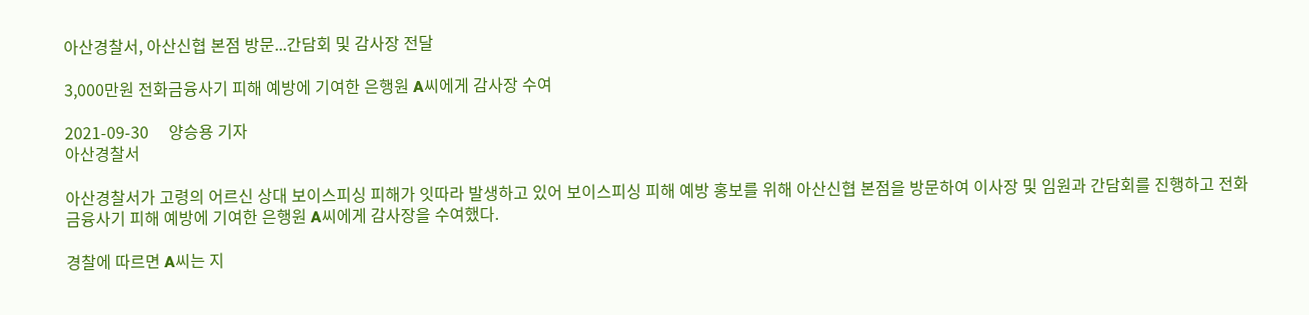아산경찰서, 아산신협 본점 방문...간담회 및 감사장 전달

3,000만원 전화금융사기 피해 예방에 기여한 은행원 A씨에게 감사장 수여

2021-09-30     양승용 기자
아산경찰서

아산경찰서가 고령의 어르신 상대 보이스피싱 피해가 잇따라 발생하고 있어 보이스피싱 피해 예방 홍보를 위해 아산신협 본점을 방문하여 이사장 및 임원과 간담회를 진행하고 전화금융사기 피해 예방에 기여한 은행원 A씨에게 감사장을 수여했다.

경찰에 따르면 A씨는 지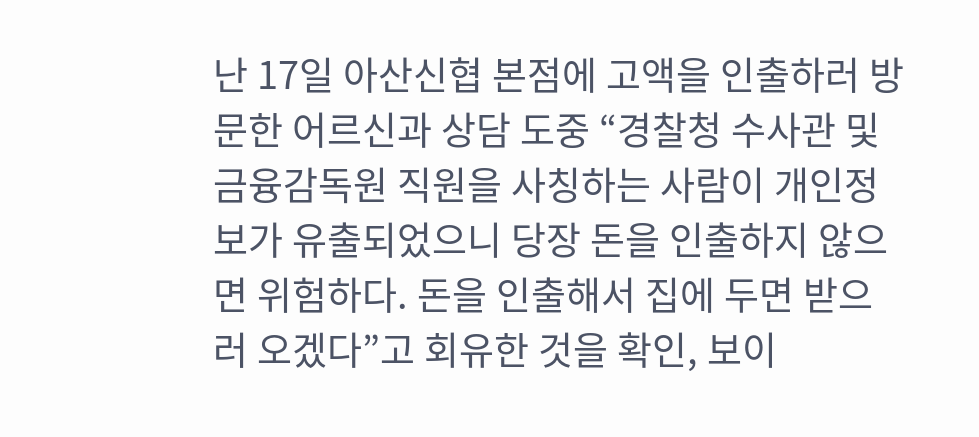난 17일 아산신협 본점에 고액을 인출하러 방문한 어르신과 상담 도중 “경찰청 수사관 및 금융감독원 직원을 사칭하는 사람이 개인정보가 유출되었으니 당장 돈을 인출하지 않으면 위험하다. 돈을 인출해서 집에 두면 받으러 오겠다”고 회유한 것을 확인, 보이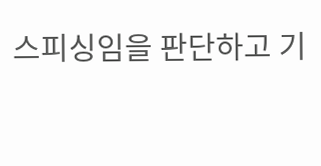스피싱임을 판단하고 기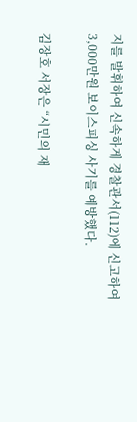지를 발휘하여 신속하게 경찰관서(112)에 신고하여 3,000만원 보이스피싱 사기를 예방했다.

김장호 서장은 “시민의 재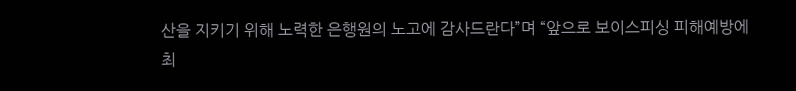산을 지키기 위해 노력한 은행원의 노고에 감사드란다”며 “앞으로 보이스피싱 피해예방에 최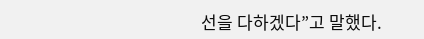선을 다하겠다”고 말했다.